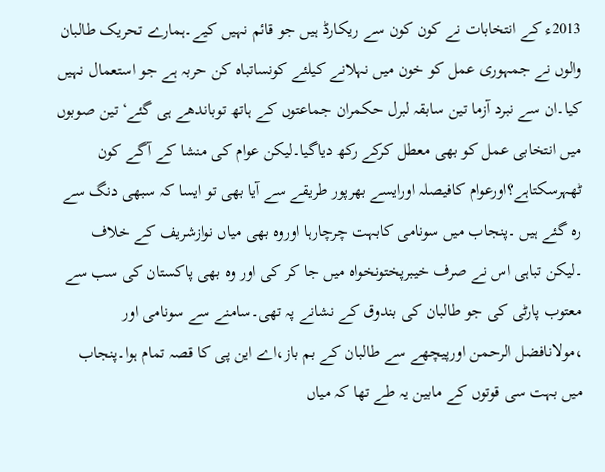2013ء کے انتخابات نے کون کون سے ریکارڈ ہیں جو قائم نہیں کیے۔ہمارے تحریک طالبان والوں نے جمہوری عمل کو خون میں نہلانے کیلئے کونساتباہ کن حربہ ہے جو استعمال نہیں کیا۔ان سے نبرد آزما تین سابقہ لبرل حکمران جماعتوں کے ہاتھ توباندھے ہی گئے‘تین صوبوں میں انتخابی عمل کو بھی معطل کرکے رکھ دیاگیا۔لیکن عوام کی منشا کے آگے کون ٹھہرسکتاہے؟اورعوام کافیصلہ اورایسے بھرپور طریقے سے آیا بھی تو ایسا کہ سبھی دنگ سے رہ گئے ہیں ۔پنجاب میں سونامی کابہت چرچارہا اوروہ بھی میاں نوازشریف کے خلاف ۔لیکن تباہی اس نے صرف خیبرپختونخواہ میں جا کر کی اور وہ بھی پاکستان کی سب سے معتوب پارٹی کی جو طالبان کی بندوق کے نشانے پہ تھی۔سامنے سے سونامی اور ،مولانافضل الرحمن اورپیچھے سے طالبان کے بم باز،اے این پی کا قصہ تمام ہوا۔پنجاب میں بہت سی قوتوں کے مابین یہ طے تھا کہ میاں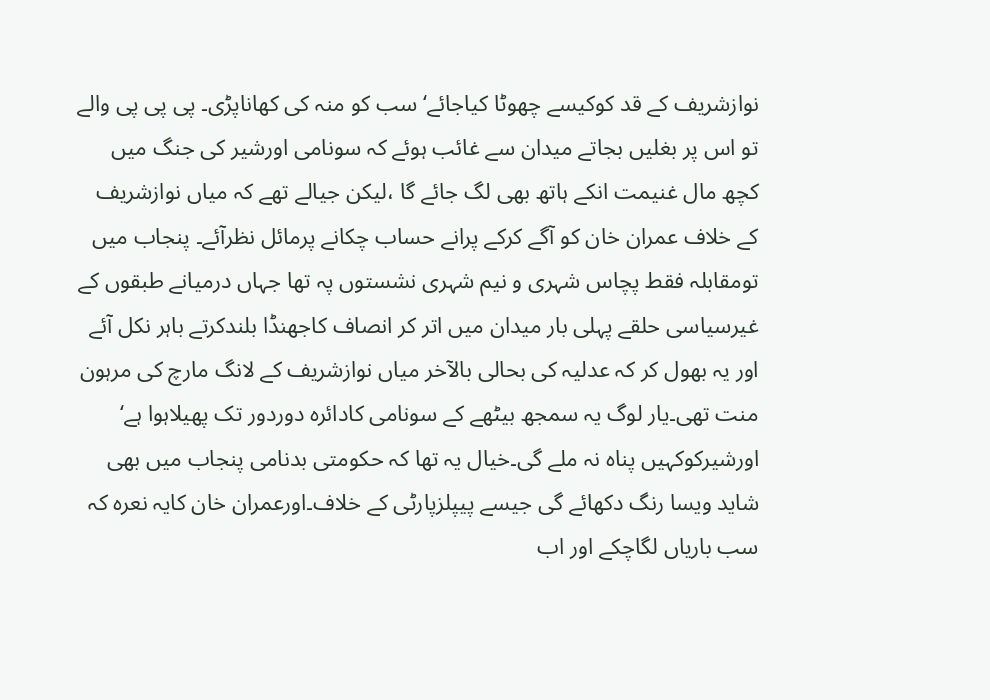نوازشریف کے قد کوکیسے چھوٹا کیاجائے‘ سب کو منہ کی کھاناپڑی۔ پی پی پی والے تو اس پر بغلیں بجاتے میدان سے غائب ہوئے کہ سونامی اورشیر کی جنگ میں کچھ مال غنیمت انکے ہاتھ بھی لگ جائے گا ،لیکن جیالے تھے کہ میاں نوازشریف کے خلاف عمران خان کو آگے کرکے پرانے حساب چکانے پرمائل نظرآئے۔ پنجاب میں تومقابلہ فقط پچاس شہری و نیم شہری نشستوں پہ تھا جہاں درمیانے طبقوں کے غیرسیاسی حلقے پہلی بار میدان میں اتر کر انصاف کاجھنڈا بلندکرتے باہر نکل آئے اور یہ بھول کر کہ عدلیہ کی بحالی بالآخر میاں نوازشریف کے لانگ مارچ کی مرہون منت تھی۔یار لوگ یہ سمجھ بیٹھے کے سونامی کادائرہ دوردور تک پھیلاہوا ہے‘ اورشیرکوکہیں پناہ نہ ملے گی۔خیال یہ تھا کہ حکومتی بدنامی پنجاب میں بھی شاید ویسا رنگ دکھائے گی جیسے پیپلزپارٹی کے خلاف۔اورعمران خان کایہ نعرہ کہ سب باریاں لگاچکے اور اب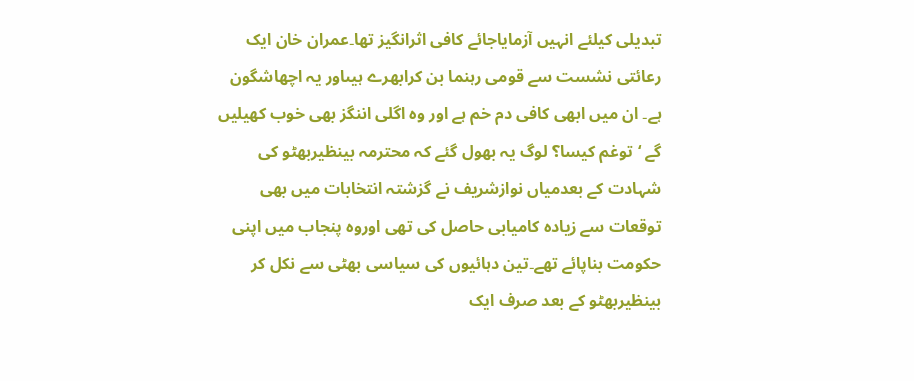تبدیلی کیلئے انہیں آزمایاجائے کافی اثرانگیز تھا۔عمران خان ایک رعائتی نشست سے قومی رہنما بن کرابھرے ہیںاور یہ اچھاشگون ہے۔ ان میں ابھی کافی دم خم ہے اور وہ اگلی اننگز بھی خوب کھیلیں گے ‘توغم کیسا؟ لوگ یہ بھول گئے کہ محترمہ بینظیربھٹو کی شہادت کے بعدمیاں نوازشریف نے گزشتہ انتخابات میں بھی توقعات سے زیادہ کامیابی حاصل کی تھی اوروہ پنجاب میں اپنی حکومت بناپائے تھے۔تین دہائیوں کی سیاسی بھٹی سے نکل کر بینظیربھٹو کے بعد صرف ایک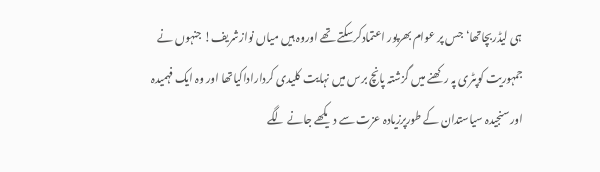ہی لیڈربچاتھا‘ جس پر عوام بھرپور اعتمادکرسکتے تھے اوروہ ہیں میاں نوازشریف! جنہوں نے جمہوریت کوپٹری پہ رکھنے میں گزشتہ پانچ برس میں نہایت کلیدی کرداراداکیاتھا اور وہ ایک فہمیدہ اورسنجیدہ سیاستدان کے طورپرزیادہ عزت سے دیکھے جانے لگے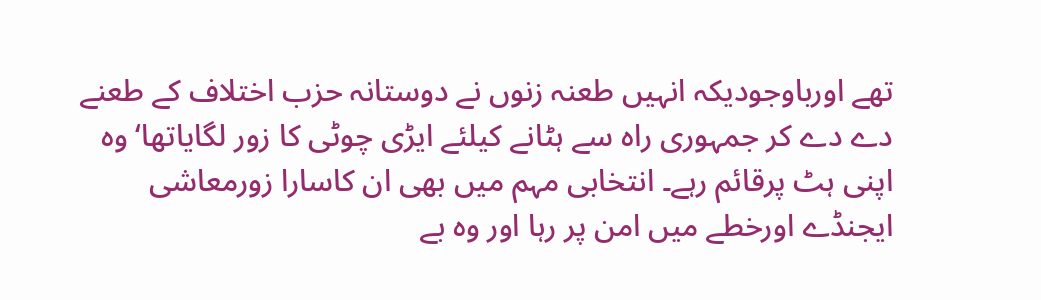تھے اورباوجودیکہ انہیں طعنہ زنوں نے دوستانہ حزب اختلاف کے طعنے دے دے کر جمہوری راہ سے ہٹانے کیلئے ایڑی چوٹی کا زور لگایاتھا‘ وہ اپنی ہٹ پرقائم رہے۔ انتخابی مہم میں بھی ان کاسارا زورمعاشی ایجنڈے اورخطے میں امن پر رہا اور وہ بے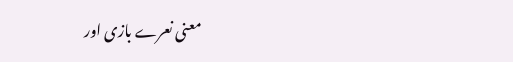معنی نعرے بازی اور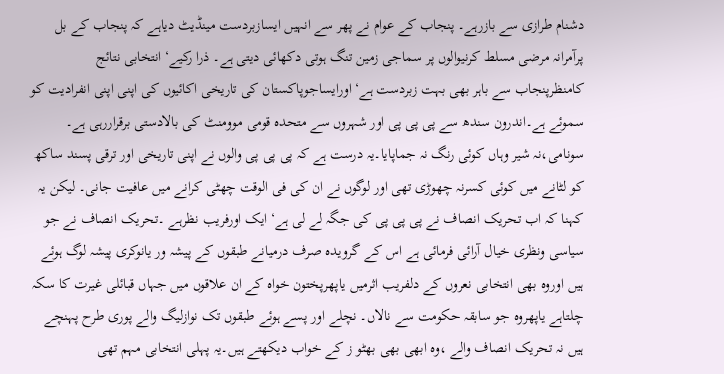دشنام طرازی سے بازرہے۔ پنجاب کے عوام نے پھر سے انہیں ایسازبردست مینڈیٹ دیاہے کہ پنجاب کے بل پرآمرانہ مرضی مسلط کرنیوالوں پر سماجی زمین تنگ ہوتی دکھائی دیتی ہے۔ ذرا رکیے‘ انتخابی نتائج کامنظرپنجاب سے باہر بھی بہت زبردست ہے‘ اورایساجوپاکستان کی تاریخی اکائیوں کی اپنی اپنی انفرادیت کو سموئے ہے۔اندرون سندھ سے پی پی پی اور شہروں سے متحدہ قومی موومنٹ کی بالادستی برقراررہی ہے۔ سونامی،نہ شیر وہاں کوئی رنگ نہ جماپایا۔یہ درست ہے کہ پی پی پی والوں نے اپنی تاریخی اور ترقی پسند ساکھ کو لٹانے میں کوئی کسرنہ چھوڑی تھی اور لوگوں نے ان کی فی الوقت چھٹی کرانے میں عافیت جانی۔ لیکن یہ کہنا کہ اب تحریک انصاف نے پی پی پی کی جگہ لے لی ہے‘ ایک اورفریب نظرہے ۔تحریک انصاف نے جو سیاسی ونظری خیال آرائی فرمائی ہے اس کے گرویدہ صرف درمیانے طبقوں کے پیشہ ور یانوکری پیشہ لوگ ہوئے ہیں اوروہ بھی انتخابی نعروں کے دلفریب اثرمیں یاپھرپختون خواہ کے ان علاقوں میں جہاں قبائلی غیرت کا سکہ چلتاہے یاپھروہ جو سابقہ حکومت سے نالاں۔ نچلے اور پسے ہوئے طبقوں تک نوازلیگ والے پوری طرح پہنچے ہیں نہ تحریک انصاف والے ،وہ ابھی بھی بھٹو ز کے خواب دیکھتے ہیں۔یہ پہلی انتخابی مہم تھی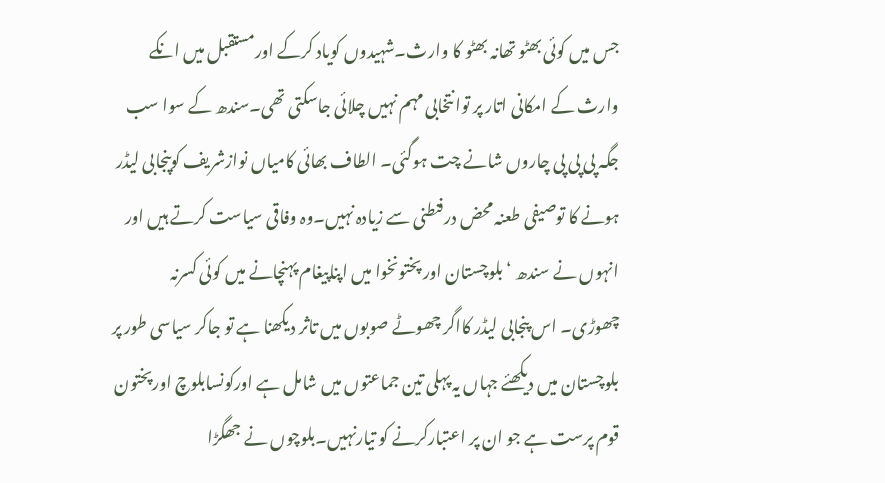جس میں کوئی بھٹو تھانہ بھٹو کا وارث۔شہیدوں کویاد کرکے اورمستقبل میں انکے وارث کے امکانی اتار پر توانتخابی مہم نہیں چلائی جاسکتی تھی۔سندھ کے سوا سب جگہ پی پی پی چاروں شانے چت ہوگئی۔ الطاف بھائی کامیاں نوازشریف کوپنجابی لیڈر ہونے کا توصیفی طعنہ محض درفنطنی سے زیادہ نہیں۔وہ وفاقی سیاست کرتے ہیں اور انہوں نے سندھ ‘بلوچستان اور پختونخوا میں اپناپیغام پہنچانے میں کوئی کسرنہ چھوڑی۔ اس پنجابی لیڈر کااگر چھوٹے صوبوں میں تاثر دیکھنا ہے تو جاکر سیاسی طور پر بلوچستان میں دیکھئے جہاں یہ پہلی تین جماعتوں میں شامل ہے اورکونسابلوچ اورپختون قوم پرست ہے جو ان پر اعتبارکرنے کو تیارنہیں۔بلوچوں نے جھگڑا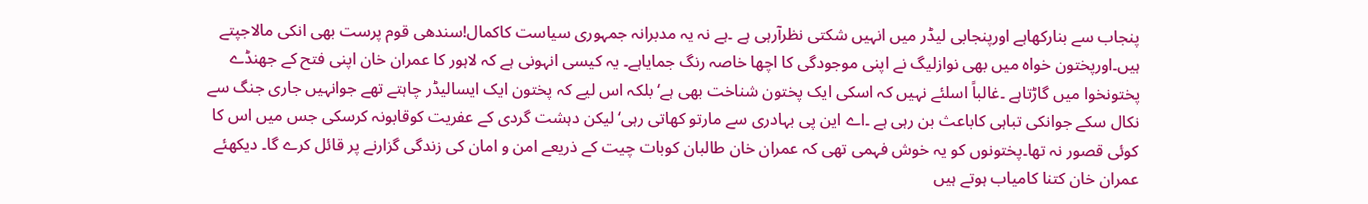پنجاب سے بنارکھاہے اورپنجابی لیڈر میں انہیں شکتی نظرآرہی ہے ۔ہے نہ یہ مدبرانہ جمہوری سیاست کاکمال!سندھی قوم پرست بھی انکی مالاجپتے ہیں۔اورپختون خواہ میں بھی نوازلیگ نے اپنی موجودگی کا اچھا خاصہ رنگ جمایاہے۔ یہ کیسی انہونی ہے کہ لاہور کا عمران خان اپنی فتح کے جھنڈے پختونخوا میں گاڑتاہے ۔غالباً اسلئے نہیں کہ اسکی ایک پختون شناخت بھی ہے‘ بلکہ اس لیے کہ پختون ایک ایسالیڈر چاہتے تھے جوانہیں جاری جنگ سے نکال سکے جوانکی تباہی کاباعث بن رہی ہے ۔اے این پی بہادری سے مارتو کھاتی رہی‘ لیکن دہشت گردی کے عفریت کوقابونہ کرسکی جس میں اس کا کوئی قصور نہ تھا۔پختونوں کو یہ خوش فہمی تھی کہ عمران خان طالبان کوبات چیت کے ذریعے امن و امان کی زندگی گزارنے پر قائل کرے گا۔ دیکھئے عمران خان کتنا کامیاب ہوتے ہیں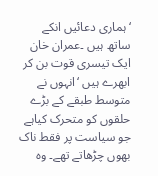‘ہماری دعائیں انکے ساتھ ہیں ۔عمران خان ایک تیسری قوت بن کر ابھرے ہیں ‘انہوں نے متوسط طبقے کے بڑے حلقوں کو متحرک کیاہے جو سیاست پر فقط ناک بھوں چڑھاتے تھے۔ وہ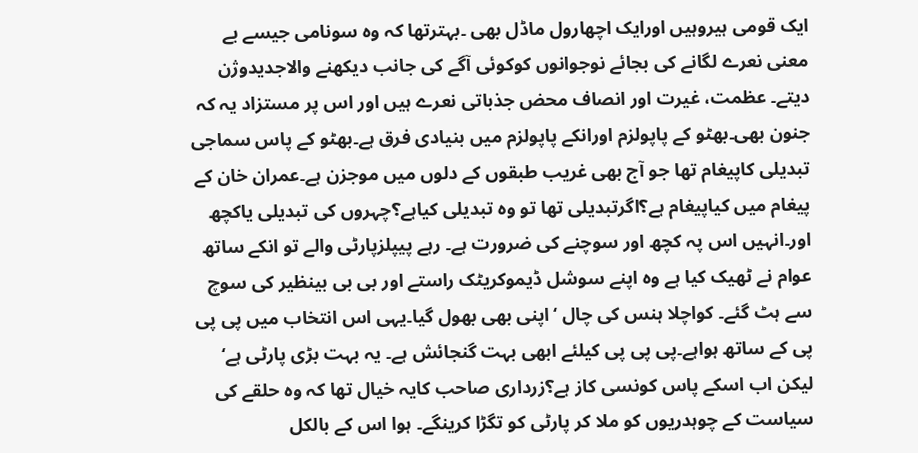ایک قومی ہیروہیں اورایک اچھارول ماڈل بھی ۔بہترتھا کہ وہ سونامی جیسے بے معنی نعرے لگانے کی بجائے نوجوانوں کوکوئی آگے کی جانب دیکھنے والاجدیدوژن دیتے۔ عظمت، غیرت اور انصاف محض جذباتی نعرے ہیں اور اس پر مستزاد یہ کہ جنون بھی۔بھٹو کے پاپولزم اورانکے پاپولزم میں بنیادی فرق ہے۔بھٹو کے پاس سماجی تبدیلی کاپیغام تھا جو آج بھی غریب طبقوں کے دلوں میں موجزن ہے۔عمران خان کے پیغام میں کیاپیغام ہے؟اگرتبدیلی تھا تو وہ تبدیلی کیاہے؟چہروں کی تبدیلی یاکچھ اور۔انہیں اس پہ کچھ اور سوچنے کی ضرورت ہے۔ رہے پیپلزپارٹی والے تو انکے ساتھ عوام نے ٹھیک کیا ہے وہ اپنے سوشل ڈیموکریٹک راستے اور بی بی بینظیر کی سوچ سے ہٹ گئے۔ کواچلا ہنس کی چال ‘اپنی بھی بھول گیا۔یہی اس انتخاب میں پی پی پی کے ساتھ ہواہے۔پی پی پی کیلئے ابھی بہت گنجائش ہے۔ یہ بہت بڑی پارٹی ہے‘ لیکن اب اسکے پاس کونسی کاز ہے؟زرداری صاحب کایہ خیال تھا کہ وہ حلقے کی سیاست کے چوہدریوں کو ملا کر پارٹی کو تگڑا کرینگے۔ ہوا اس کے بالکل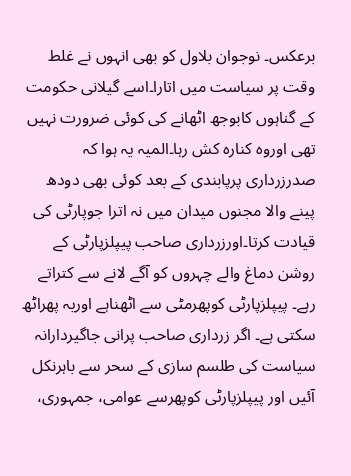برعکس۔ نوجوان بلاول کو بھی انہوں نے غلط وقت پر سیاست میں اتارا۔اسے گیلانی حکومت کے گناہوں کابوجھ اٹھانے کی کوئی ضرورت نہیں تھی اوروہ کنارہ کش رہا۔المیہ یہ ہوا کہ صدرزرداری پرپابندی کے بعد کوئی بھی دودھ پینے والا مجنوں میدان میں نہ اترا جوپارٹی کی قیادت کرتا۔اورزرداری صاحب پیپلزپارٹی کے روشن دماغ والے چہروں کو آگے لانے سے کتراتے رہے۔ پیپلزپارٹی کوپھرمٹی سے اٹھناہے اوریہ پھراٹھ سکتی ہے۔ اگر زرداری صاحب پرانی جاگیردارانہ سیاست کی طلسم سازی کے سحر سے باہرنکل آئیں اور پیپلزپارٹی کوپھرسے عوامی، جمہوری،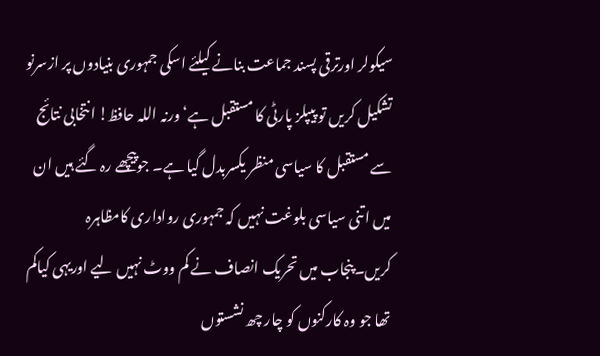سیکولر اورترقی پسند جماعت بنانے کیلئے اسکی جمہوری بنیادوں پر ازسرنو تشکیل کریں تو پیپلز پارٹی کا مستقبل ہے‘ ورنہ اللہ حافظ! انتخابی نتائج سے مستقبل کا سیاسی منظر یکسربدل گیا ہے۔ جوپیچھے رہ گئے ہیں ان میں اتنی سیاسی بلوغت نہیں کہ جمہوری رواداری کامظاہرہ کریں۔پنجاب میں تحریک انصاف نے کم ووٹ نہیں لیے اوریہی کیاکم تھا جو وہ کارکنوں کو چار چھ نشستوں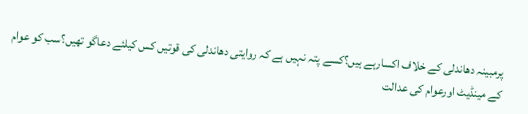پرمبینہ دھاندلی کے خلاف اکسارہے ہیں؟کسے پتہ نہیں ہے کہ روایتی دھاندلی کی قوتیں کس کیلئے دعاگو تھیں؟سب کو عوام کے مینڈیٹ اورعوام کی عدالت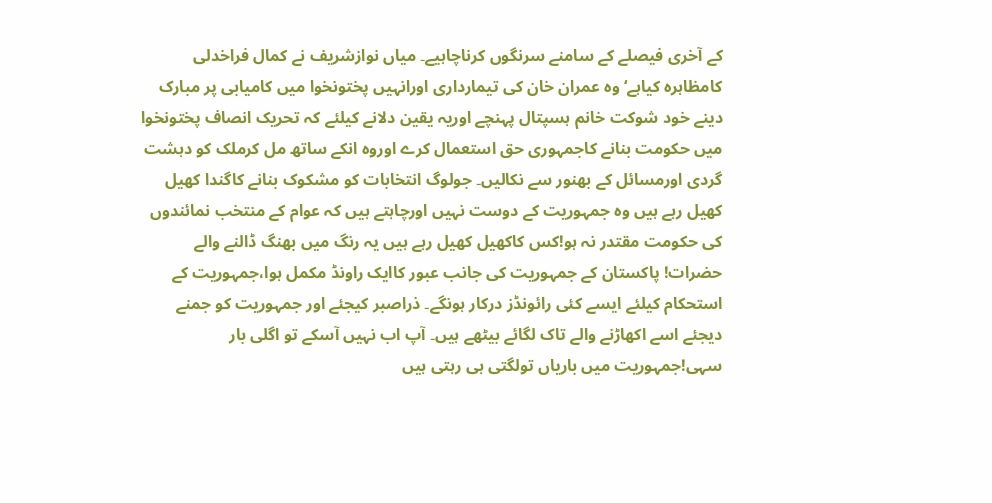کے آخری فیصلے کے سامنے سرنگوں کرناچاہیے۔ میاں نوازشریف نے کمال فراخدلی کامظاہرہ کیاہے‘ وہ عمران خان کی تیمارداری اورانہیں پختونخوا میں کامیابی پر مبارک دینے خود شوکت خانم ہسپتال پہنچے اوریہ یقین دلانے کیلئے کہ تحریک انصاف پختونخوا میں حکومت بنانے کاجمہوری حق استعمال کرے اوروہ انکے ساتھ مل کرملک کو دہشت گردی اورمسائل کے بھنور سے نکالیں۔ جولوگ انتخابات کو مشکوک بنانے کاگندا کھیل کھیل رہے ہیں وہ جمہوریت کے دوست نہیں اورچاہتے ہیں کہ عوام کے منتخب نمائندوں کی حکومت مقتدر نہ ہو!کس کاکھیل کھیل رہے ہیں یہ رنگ میں بھنگ ڈالنے والے حضرات! پاکستان کے جمہوریت کی جانب عبور کاایک راونڈ مکمل ہوا،جمہوریت کے استحکام کیلئے ایسے کئی رائونڈز درکار ہونگے۔ ذراصبر کیجئے اور جمہوریت کو جمنے دیجئے اسے اکھاڑنے والے تاک لگائے بیٹھے ہیں۔ آپ اب نہیں آسکے تو اگلی بار سہی!جمہوریت میں باریاں تولگتی ہی رہتی ہیں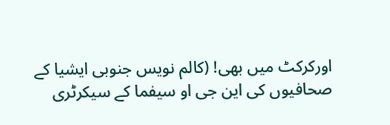اورکرکٹ میں بھی! (کالم نویس جنوبی ایشیا کے صحافیوں کی این جی او سیفما کے سیکرٹری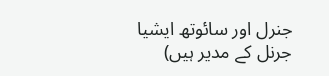جنرل اور سائوتھ ایشیا جرنل کے مدیر ہیں)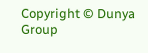Copyright © Dunya Group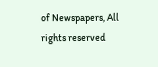of Newspapers, All rights reserved